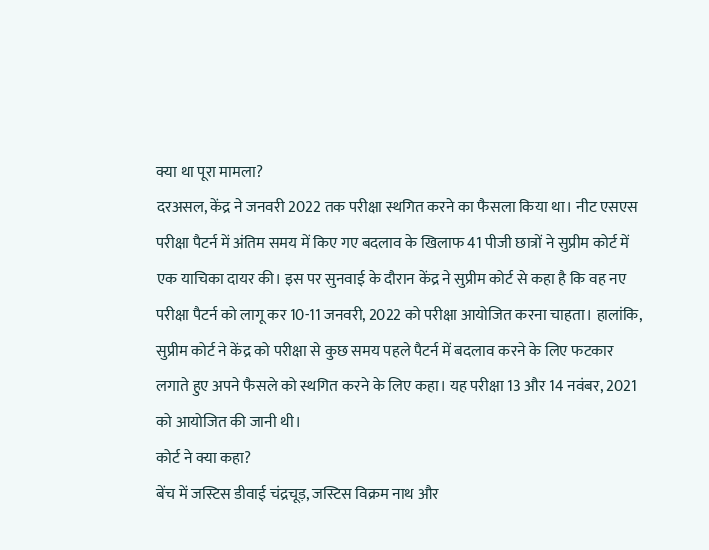क्या था पूरा मामला?
दरअसल, केंद्र ने जनवरी 2022 तक परीक्षा स्थगित करने का फैसला किया था। नीट एसएस परीक्षा पैटर्न में अंतिम समय में किए गए बदलाव के खिलाफ 41 पीजी छात्रों ने सुप्रीम कोर्ट में एक याचिका दायर की। इस पर सुनवाई के दौरान केंद्र ने सुप्रीम कोर्ट से कहा है कि वह नए परीक्षा पैटर्न को लागू कर 10-11 जनवरी, 2022 को परीक्षा आयोजित करना चाहता। हालांकि, सुप्रीम कोर्ट ने केंद्र को परीक्षा से कुछ समय पहले पैटर्न में बदलाव करने के लिए फटकार लगाते हुए अपने फैसले को स्थगित करने के लिए कहा। यह परीक्षा 13 और 14 नवंबर, 2021 को आयोजित की जानी थी।
कोर्ट ने क्या कहा?
बेंच में जस्टिस डीवाई चंद्रचूड़, जस्टिस विक्रम नाथ और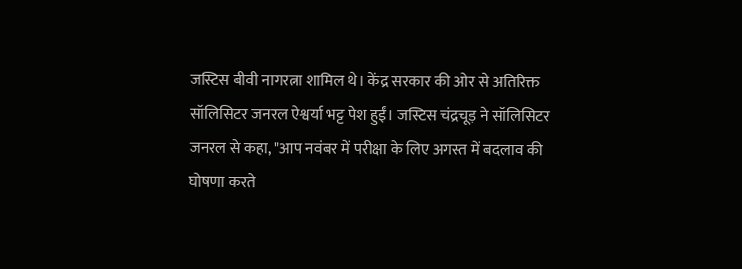जस्टिस बीवी नागरत्ना शामिल थे। केंद्र सरकार की ओर से अतिरिक्त सॉलिसिटर जनरल ऐश्वर्या भट्ट पेश हुईं। जस्टिस चंद्रचूड़ ने सॉलिसिटर जनरल से कहा, "आप नवंबर में परीक्षा के लिए अगस्त में बदलाव की घोषणा करते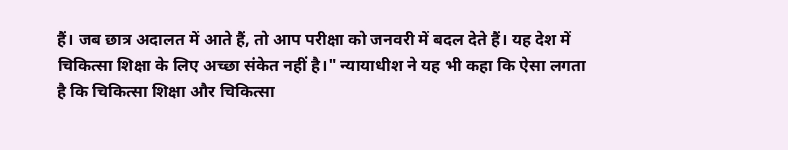हैं। जब छात्र अदालत में आते हैं, तो आप परीक्षा को जनवरी में बदल देते हैं। यह देश में चिकित्सा शिक्षा के लिए अच्छा संकेत नहीं है।" न्यायाधीश ने यह भी कहा कि ऐसा लगता है कि चिकित्सा शिक्षा और चिकित्सा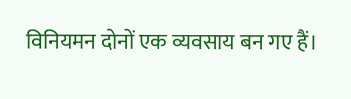विनियमन दोनों एक व्यवसाय बन गए हैं।